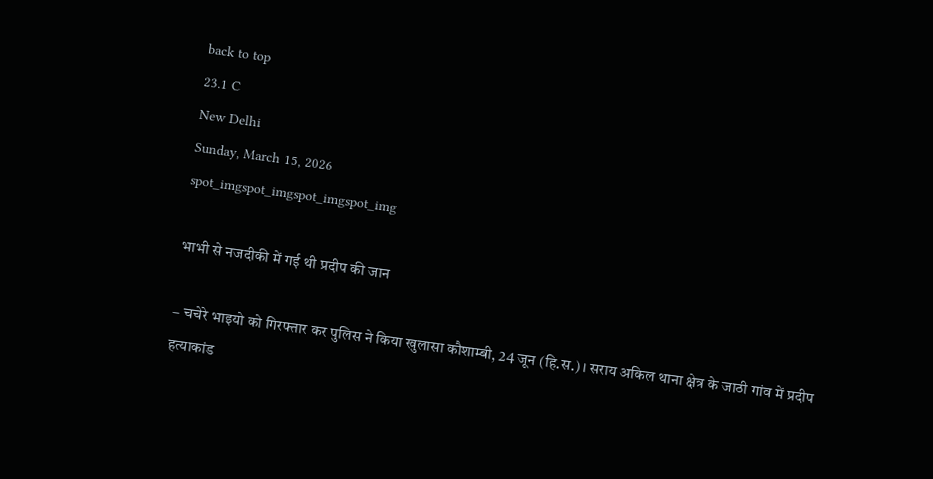back to top
23.1 C
New Delhi
Sunday, March 15, 2026
spot_imgspot_imgspot_imgspot_img

भाभी से नजदीकी में गई थी प्रदीप की जान

– चचेरे भाइयो को गिरफ्तार कर पुलिस ने किया खुलासा कौशाम्बी, 24 जून (हि.स.)। सराय अकिल थाना क्षेत्र के जाठी गांव में प्रदीप हत्याकांड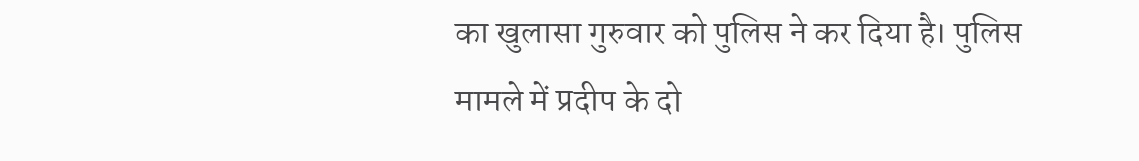का खुलासा गुरुवार को पुलिस ने कर दिया है। पुलिस मामले में प्रदीप के दो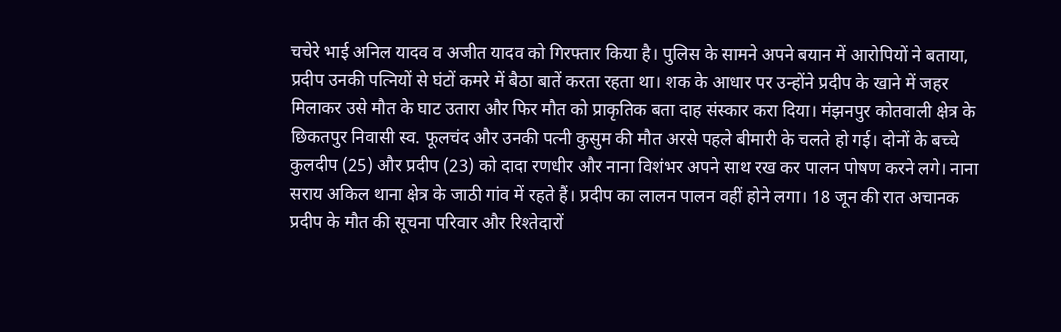चचेरे भाई अनिल यादव व अजीत यादव को गिरफ्तार किया है। पुलिस के सामने अपने बयान में आरोपियों ने बताया, प्रदीप उनकी पत्नियों से घंटों कमरे में बैठा बातें करता रहता था। शक के आधार पर उन्होंने प्रदीप के खाने में जहर मिलाकर उसे मौत के घाट उतारा और फिर मौत को प्राकृतिक बता दाह संस्कार करा दिया। मंझनपुर कोतवाली क्षेत्र के छिकतपुर निवासी स्व. फूलचंद और उनकी पत्नी कुसुम की मौत अरसे पहले बीमारी के चलते हो गई। दोनों के बच्चे कुलदीप (25) और प्रदीप (23) को दादा रणधीर और नाना विशंभर अपने साथ रख कर पालन पोषण करने लगे। नाना सराय अकिल थाना क्षेत्र के जाठी गांव में रहते हैं। प्रदीप का लालन पालन वहीं होने लगा। 18 जून की रात अचानक प्रदीप के मौत की सूचना परिवार और रिश्तेदारों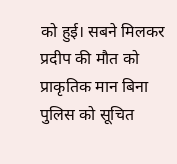को हुई। सबने मिलकर प्रदीप की मौत को प्राकृतिक मान बिना पुलिस को सूचित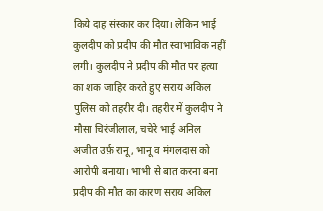किये दाह संस्कार कर दिया। लेकिन भाई कुलदीप को प्रदीप की मौत स्वाभाविक नहीं लगी। कुलदीप ने प्रदीप की मौत पर हत्या का शक जाहिर करते हुए सराय अकिल पुलिस को तहरीर दी। तहरीर में कुलदीप ने मौसा चिरंजीलाल, चचेरे भाई अनिल अजीत उर्फ़ रानू, भानू व मंगलदास को आरोपी बनाया। भाभी से बात करना बना प्रदीप की मौत का कारण सराय अकिल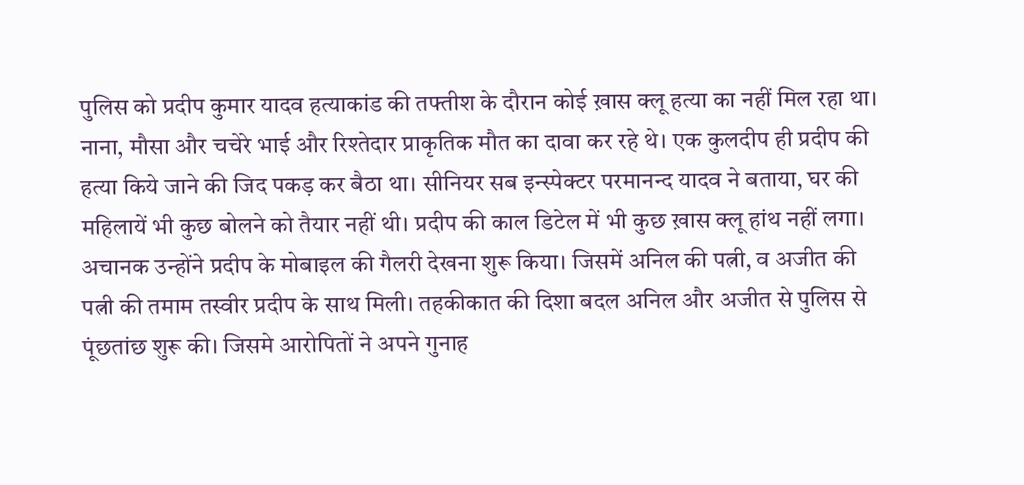पुलिस को प्रदीप कुमार यादव हत्याकांड की तफ्तीश के दौरान कोई ख़ास क्लू हत्या का नहीं मिल रहा था। नाना, मौसा और चचेरे भाई और रिश्तेदार प्राकृतिक मौत का दावा कर रहे थे। एक कुलदीप ही प्रदीप की हत्या किये जाने की जिद पकड़ कर बैठा था। सीनियर सब इन्स्पेक्टर परमानन्द यादव ने बताया, घर की महिलायें भी कुछ बोलने को तैयार नहीं थी। प्रदीप की काल डिटेल में भी कुछ ख़ास क्लू हांथ नहीं लगा। अचानक उन्होंने प्रदीप के मोबाइल की गैलरी देखना शुरू किया। जिसमें अनिल की पत्नी, व अजीत की पत्नी की तमाम तस्वीर प्रदीप के साथ मिली। तहकीकात की दिशा बदल अनिल और अजीत से पुलिस से पूंछतांछ शुरू की। जिसमे आरोपितों ने अपने गुनाह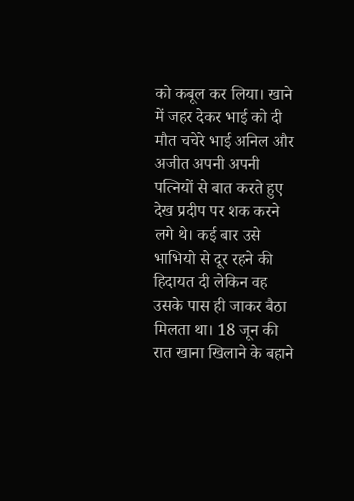को कबूल कर लिया। खाने में जहर देकर भाई को दी मौत चचेरे भाई अनिल और अजीत अपनी अपनी पत्नियों से बात करते हुए देख प्रदीप पर शक करने लगे थे। कई बार उसे भाभियो से दूर रहने की हिदायत दी लेकिन वह उसके पास ही जाकर बैठा मिलता था। 18 जून की रात खाना खिलाने के बहाने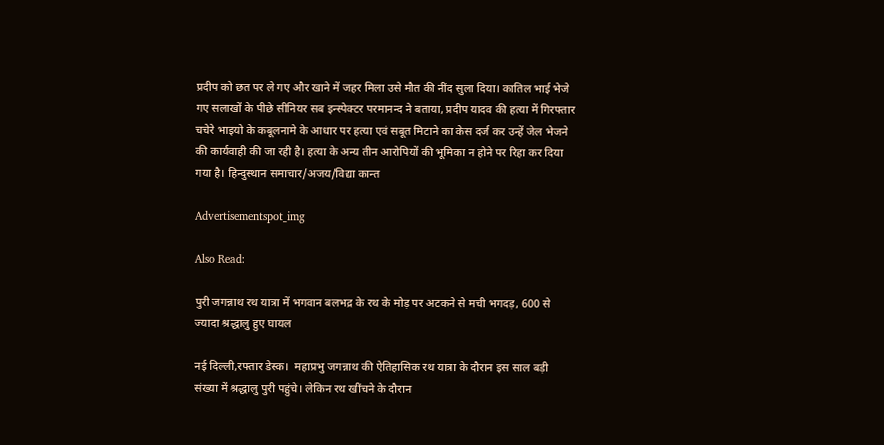प्रदीप को छत पर ले गए और खाने में जहर मिला उसे मौत की नींद सुला दिया। कातिल भाई भेजे गए सलाखों के पीछे सीनियर सब इन्स्पेक्टर परमानन्द ने बताया, प्रदीप यादव की हत्या में गिरफ्तार चचेरे भाइयो के कबूलनामे के आधार पर हत्या एवं सबूत मिटाने का केस दर्ज कर उन्हें जेल भेजने की कार्यवाही की जा रही है। हत्या के अन्य तीन आरोपियों की भूमिका न होने पर रिहा कर दिया गया है। हिन्दुस्थान समाचार/अजय/विद्या कान्त

Advertisementspot_img

Also Read:

पुरी जगन्नाथ रथ यात्रा में भगवान बलभद्र के रथ के मोड़ पर अटकने से मची भगदड़, 600 से ज्यादा श्रद्धालु हुए घायल

नई दिल्ली,रफ्तार डेस्क।  महाप्रभु जगन्नाथ की ऐतिहासिक रथ यात्रा के दौरान इस साल बड़ी संख्या में श्रद्धालु पुरी पहुंचे। लेकिन रथ खींचने के दौरान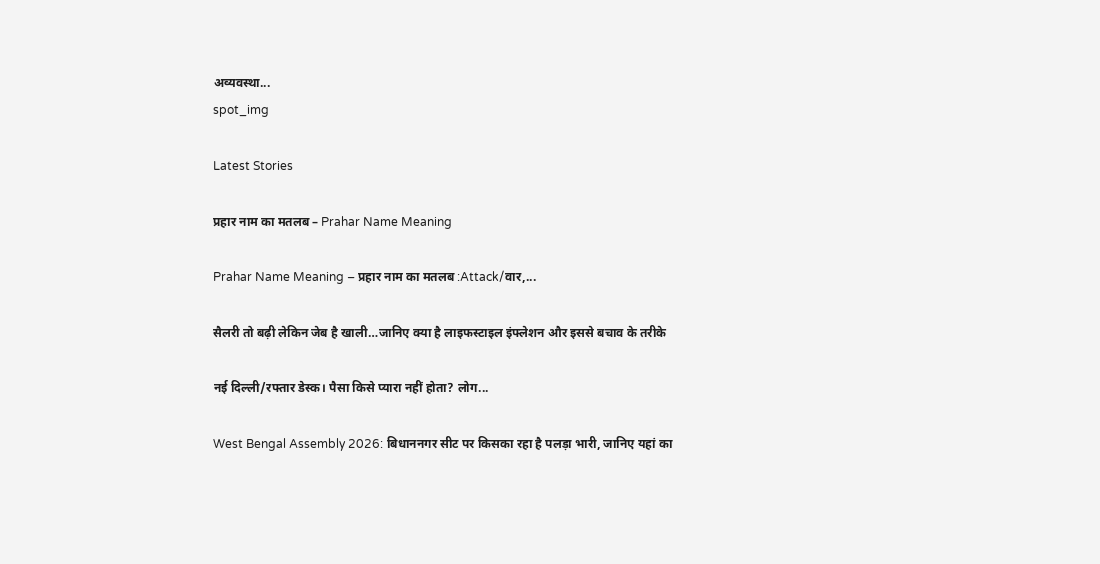अव्यवस्था...
spot_img

Latest Stories

प्रहार नाम का मतलब – Prahar Name Meaning

Prahar Name Meaning – प्रहार नाम का मतलब :Attack/वार,...

सैलरी तो बढ़ी लेकिन जेब है खाली…जानिए क्या है लाइफस्टाइल इंफ्लेशन और इससे बचाव के तरीके

नई दिल्ली/रफ्तार डेस्क। पैसा किसे प्यारा नहीं होता? लोग...

West Bengal Assembly 2026: बिधाननगर सीट पर किसका रहा है पलड़ा भारी, जानिए यहां का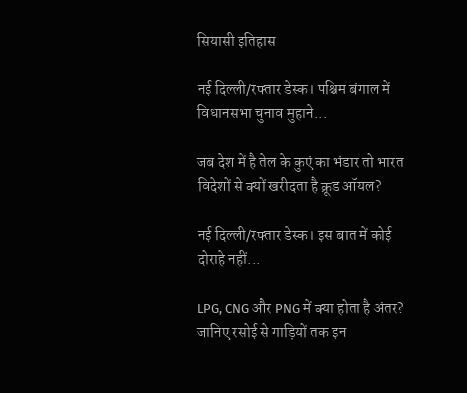सियासी इतिहास

नई दिल्ली/रफ्तार डेस्क। पश्चिम बंगाल में विधानसभा चुनाव मुहाने...

जब देश में है तेल के कुएं का भंडार तो भारत विदेशों से क्यों खरीदता है क्रूड ऑयल?

नई दिल्ली/रफ्तार डेस्क। इस बात में कोई दोराहे नहीं...

LPG, CNG और PNG में क्या होता है अंतर? जानिए रसोई से गाड़ियों तक इन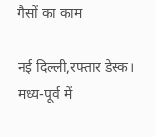गैसों का काम

नई दिल्ली,रफ्तार डेस्क। मध्य-पूर्व में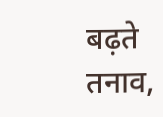बढ़ते तनाव,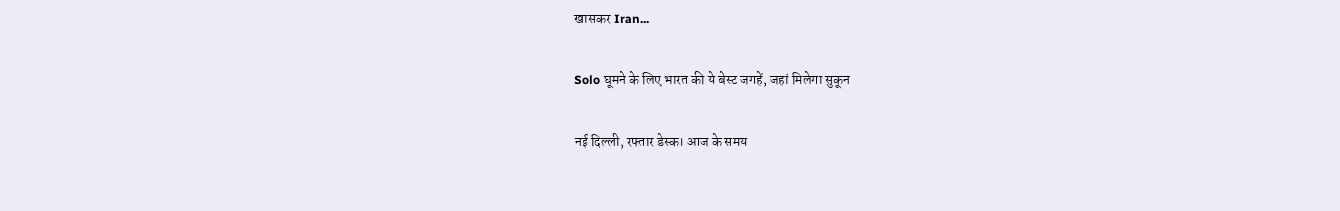खासकर Iran...

Solo घूमने के लिए भारत की ये बेस्ट जगहें, जहां मिलेगा सुकून

नई दिल्ली, रफ्तार डेस्क। आज के समय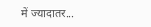में ज्यादातर...